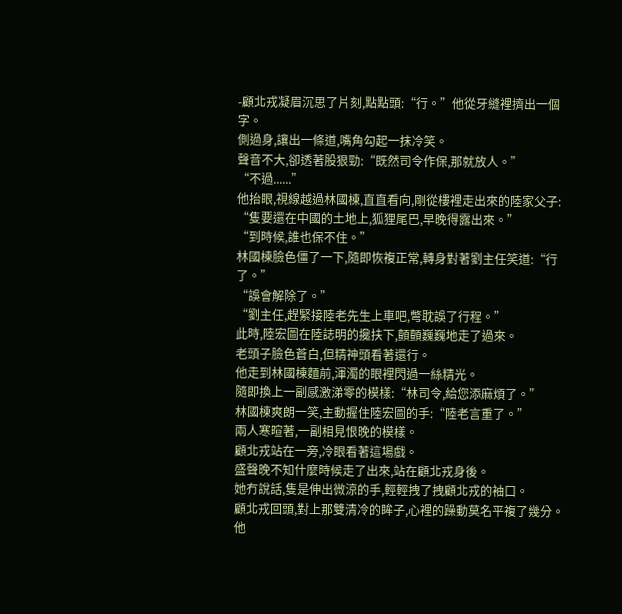-顧北戎凝眉沉思了片刻,點點頭:“行。”他從牙縫裡擠出一個字。
側過身,讓出一條道,嘴角勾起一抹冷笑。
聲音不大,卻透著股狠勁:“既然司令作保,那就放人。”
“不過......”
他抬眼,視線越過林國棟,直直看向,剛從樓裡走出來的陸家父子:
“隻要還在中國的土地上,狐狸尾巴,早晚得露出來。”
“到時候,誰也保不住。”
林國棟臉色僵了一下,隨即恢複正常,轉身對著劉主任笑道:“行了。”
“誤會解除了。”
“劉主任,趕緊接陸老先生上車吧,彆耽誤了行程。”
此時,陸宏圖在陸誌明的攙扶下,顫顫巍巍地走了過來。
老頭子臉色蒼白,但精神頭看著還行。
他走到林國棟麵前,渾濁的眼裡閃過一絲精光。
隨即換上一副感激涕零的模樣:“林司令,給您添麻煩了。”
林國棟爽朗一笑,主動握住陸宏圖的手:“陸老言重了。”
兩人寒暄著,一副相見恨晚的模樣。
顧北戎站在一旁,冷眼看著這場戲。
盛聲晚不知什麼時候走了出來,站在顧北戎身後。
她冇說話,隻是伸出微涼的手,輕輕拽了拽顧北戎的袖口。
顧北戎回頭,對上那雙清冷的眸子,心裡的躁動莫名平複了幾分。
他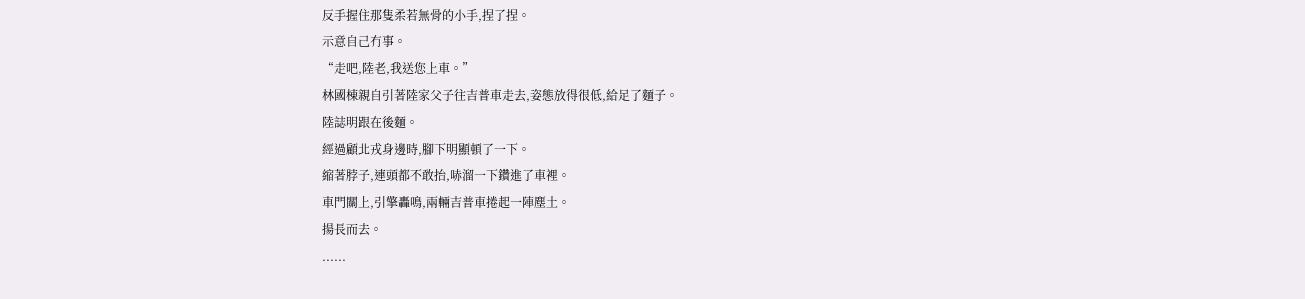反手握住那隻柔若無骨的小手,捏了捏。
示意自己冇事。
“走吧,陸老,我送您上車。”
林國棟親自引著陸家父子往吉普車走去,姿態放得很低,給足了麵子。
陸誌明跟在後麵。
經過顧北戎身邊時,腳下明顯頓了一下。
縮著脖子,連頭都不敢抬,哧溜一下鑽進了車裡。
車門關上,引擎轟鳴,兩輛吉普車捲起一陣塵土。
揚長而去。
......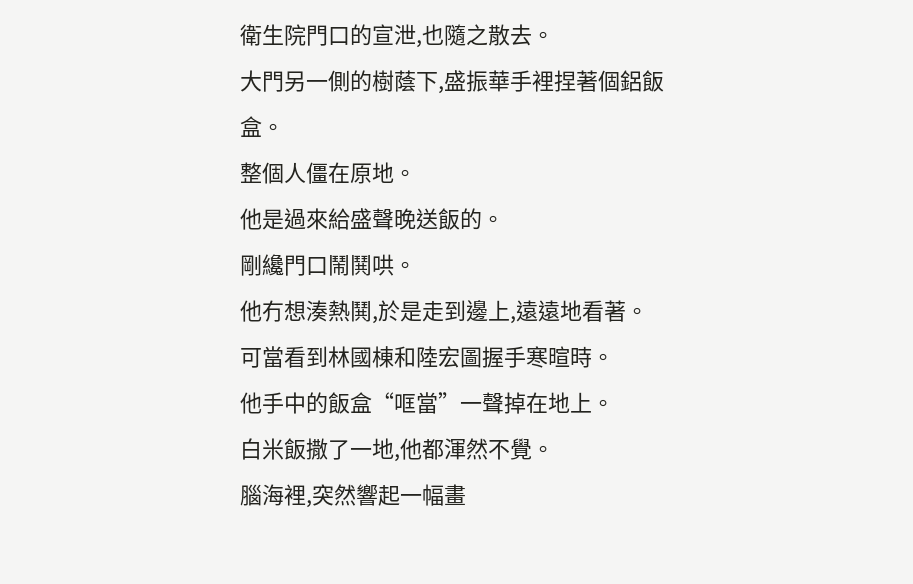衛生院門口的宣泄,也隨之散去。
大門另一側的樹蔭下,盛振華手裡捏著個鋁飯盒。
整個人僵在原地。
他是過來給盛聲晚送飯的。
剛纔門口鬧鬨哄。
他冇想湊熱鬨,於是走到邊上,遠遠地看著。
可當看到林國棟和陸宏圖握手寒暄時。
他手中的飯盒“哐當”一聲掉在地上。
白米飯撒了一地,他都渾然不覺。
腦海裡,突然響起一幅畫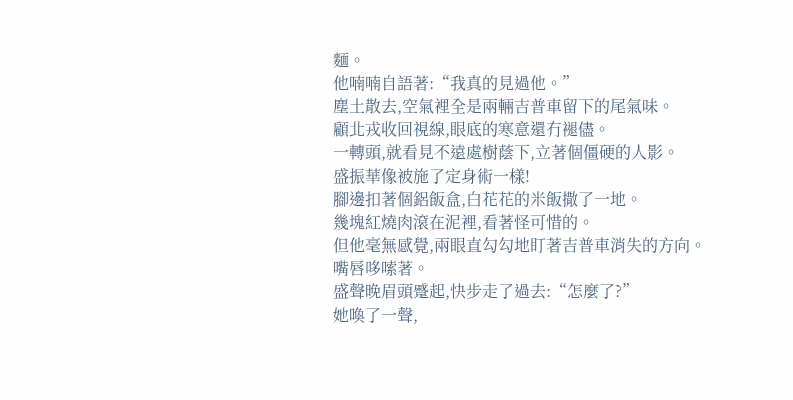麵。
他喃喃自語著:“我真的見過他。”
塵土散去,空氣裡全是兩輛吉普車留下的尾氣味。
顧北戎收回視線,眼底的寒意還冇褪儘。
一轉頭,就看見不遠處樹蔭下,立著個僵硬的人影。
盛振華像被施了定身術一樣!
腳邊扣著個鋁飯盒,白花花的米飯撒了一地。
幾塊紅燒肉滾在泥裡,看著怪可惜的。
但他毫無感覺,兩眼直勾勾地盯著吉普車消失的方向。
嘴唇哆嗦著。
盛聲晚眉頭蹙起,快步走了過去:“怎麼了?”
她喚了一聲,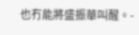也冇能將盛振華叫醒。-